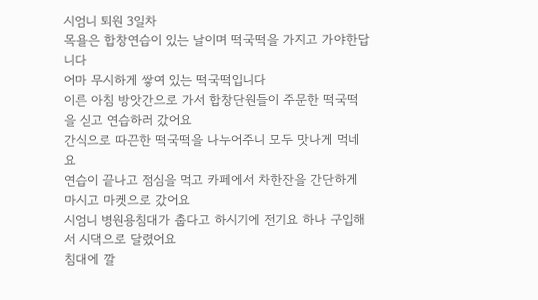시엄니 퇴원 3일차
목욜은 합창연습이 있는 날이며 떡국떡을 가지고 가야한답니다
어마 무시하게 쌓여 있는 떡국떡입니다
이른 아침 방앗간으로 가서 합창단원들이 주문한 떡국떡을 싣고 연습하러 갔어요
간식으로 따끈한 떡국떡을 나누어주니 모두 맛나게 먹네요
연습이 끝나고 점심을 먹고 카페에서 차한잔을 간단하게 마시고 마켓으로 갔어요
시엄니 병원용침대가 춥다고 하시기에 전기요 하나 구입해서 시댁으로 달렸어요
침대에 깔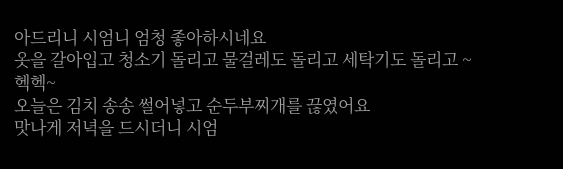아드리니 시엄니 엄청 좋아하시네요
옷을 갈아입고 청소기 돌리고 물걸레도 돌리고 세탁기도 돌리고 ~
헥헥~
오늘은 김치 송송 썰어넣고 순두부찌개를 끊였어요
맛나게 저녁을 드시더니 시엄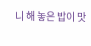니 해 놓은 밥이 맛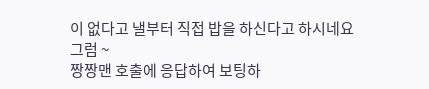이 없다고 낼부터 직접 밥을 하신다고 하시네요
그럼 ~
짱짱맨 호출에 응답하여 보팅하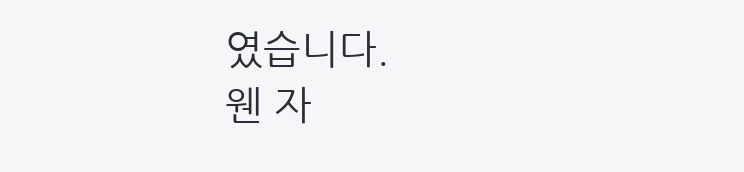였습니다.
웬 자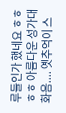루들인가 했네요 ㅎㅎㅎㅎ 아름다운 성가대 화음.... 옛추억이 스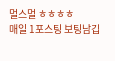멀스멀 ㅎㅎㅎㅎ
매일 1포스팅 보팅남깁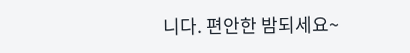니다. 편안한 밤되세요~